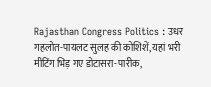Rajasthan Congress Politics : उधर गहलोत-पायलट सुलह की कोशिशें, यहां भरी मीटिंग भिड़ गए डोटासरा-पारीक,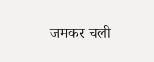जमकर चली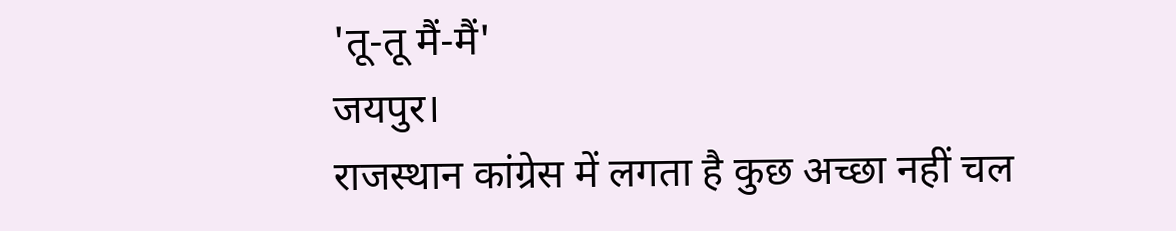'तू-तू मैं-मैं'
जयपुर।
राजस्थान कांग्रेस में लगता है कुछ अच्छा नहीं चल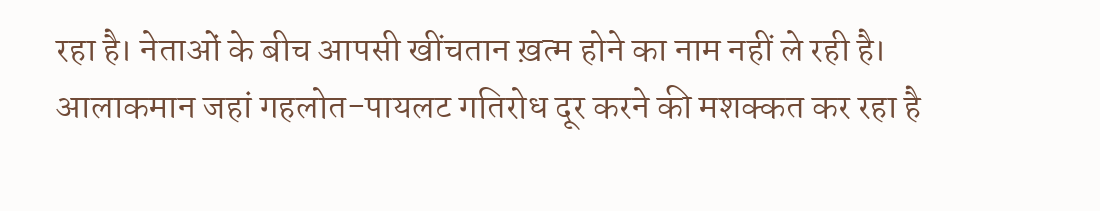रहा है। नेताओं के बीच आपसी खींचतान ख़त्म होने का नाम नहीं ले रही है। आलाकमान जहां गहलोत-पायलट गतिरोध दूर करने की मशक्कत कर रहा है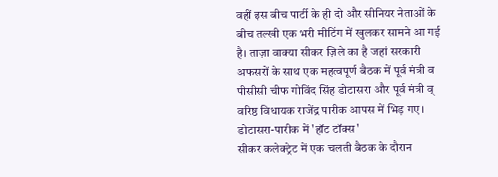वहीं इस बीच पार्टी के ही दो और सीनियर नेताओं के बीच तल्खी एक भरी मीटिंग में खुलकर सामने आ गई है। ताज़ा वाक्या सीकर ज़िले का है जहां सरकारी अफसरों के साथ एक महत्वपूर्ण बैठक में पूर्व मंत्री व पीसीसी चीफ गोविंद सिंह डोटासरा और पूर्व मंत्री व् वरिष्ठ विधायक राजेंद्र पारीक आपस में भिड़ गए।
डोटासरा-पारीक में 'हॉट टॉक्स'
सीकर कलेक्ट्रेट में एक चलती बैठक के दौरान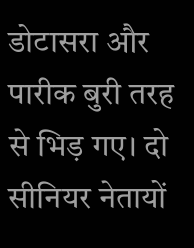डोटासरा और पारीक बुरी तरह से भिड़ गए। दो सीनियर नेतायों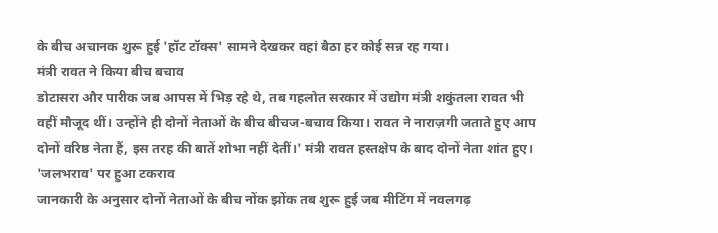के बीच अचानक शुरू हुई 'हॉट टॉक्स' सामने देखकर वहां बैठा हर कोई सन्न रह गया।
मंत्री रावत ने किया बीच बचाव
डोटासरा और पारीक जब आपस में भिड़ रहे थे, तब गहलोत सरकार में उद्योग मंत्री शकुंतला रावत भी वहीं मौजूद थीं। उन्होंने ही दोनों नेताओं के बीच बीचज-बचाव किया। रावत ने नाराज़गी जताते हुए आप दोनों वरिष्ठ नेता हैं, इस तरह की बातें शोभा नहीं देतीं।' मंत्री रावत हस्तक्षेप के बाद दोनों नेता शांत हुए।
'जलभराव' पर हुआ टकराव
जानकारी के अनुसार दोनों नेताओं के बीच नोंक झोंक तब शुरू हुई जब मीटिंग में नवलगढ़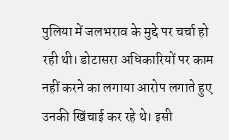पुलिया में जलभराव के मुद्दे पर चर्चा हो रही थी। डोटासरा अधिकारियों पर काम नहीं करने का लगाया आरोप लगाते हुए उनकी खिंचाई कर रहे थे। इसी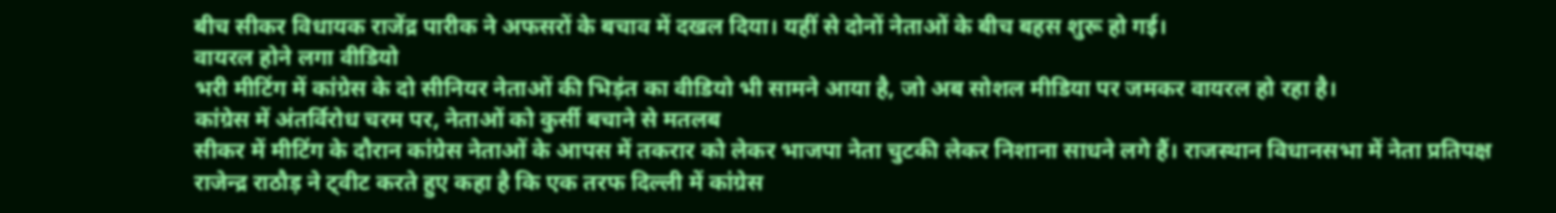बीच सीकर विधायक राजेंद्र पारीक ने अफसरों के बचाव में दखल दिया। यहीं से दोनों नेताओं के बीच बहस शुरू हो गई।
वायरल होने लगा वीडियो
भरी मीटिंग में कांग्रेस के दो सीनियर नेताओं की भिड़ंत का वीडियो भी सामने आया है, जो अब सोशल मीडिया पर जमकर वायरल हो रहा है।
कांग्रेस में अंतर्विरोध चरम पर, नेताओं को कुर्सी बचाने से मतलब
सीकर में मीटिंग के दौरान कांग्रेस नेताओं के आपस में तकरार को लेकर भाजपा नेता चुटकी लेकर निशाना साधने लगे हैं। राजस्थान विधानसभा में नेता प्रतिपक्ष राजेन्द्र राठौड़ ने ट्वीट करते हुए कहा है कि एक तरफ दिल्ली में कांग्रेस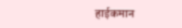हाईकमान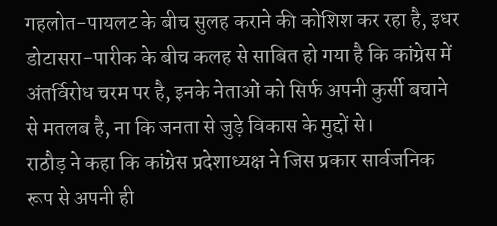गहलोत-पायलट के बीच सुलह कराने की कोशिश कर रहा है, इधर डोटासरा-पारीक के बीच कलह से साबित हो गया है कि कांग्रेस में अंतर्विरोध चरम पर है, इनके नेताओं को सिर्फ अपनी कुर्सी बचाने से मतलब है, ना कि जनता से जुड़े विकास के मुद्दों से।
राठौड़ ने कहा कि कांग्रेस प्रदेशाध्यक्ष ने जिस प्रकार सार्वजनिक रूप से अपनी ही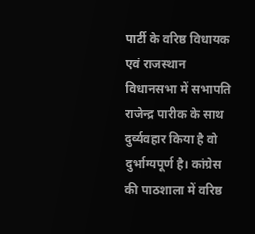पार्टी के वरिष्ठ विधायक एवं राजस्थान विधानसभा में सभापति राजेन्द्र पारीक के साथ दुर्व्यवहार किया है वो दुर्भाग्यपूर्ण है। कांग्रेस की पाठशाला में वरिष्ठ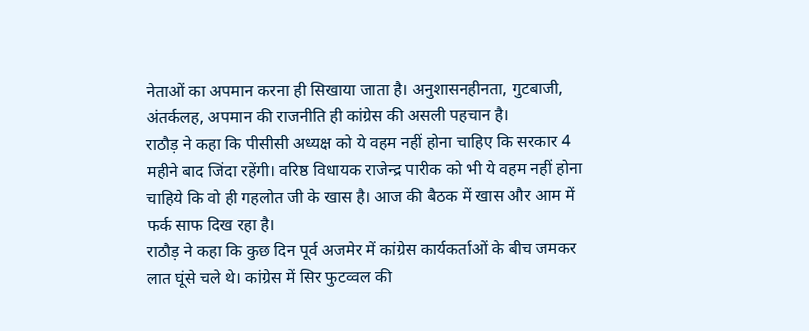नेताओं का अपमान करना ही सिखाया जाता है। अनुशासनहीनता, गुटबाजी, अंतर्कलह, अपमान की राजनीति ही कांग्रेस की असली पहचान है।
राठौड़ ने कहा कि पीसीसी अध्यक्ष को ये वहम नहीं होना चाहिए कि सरकार 4 महीने बाद जिंदा रहेंगी। वरिष्ठ विधायक राजेन्द्र पारीक को भी ये वहम नहीं होना चाहिये कि वो ही गहलोत जी के खास है। आज की बैठक में खास और आम में फर्क साफ दिख रहा है।
राठौड़ ने कहा कि कुछ दिन पूर्व अजमेर में कांग्रेस कार्यकर्ताओं के बीच जमकर लात घूंसे चले थे। कांग्रेस में सिर फुटव्वल की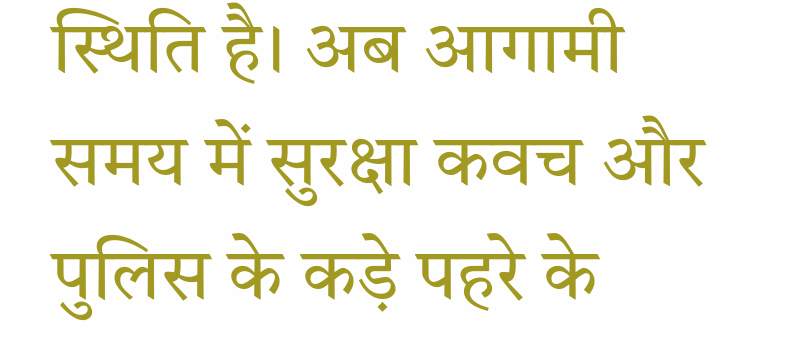स्थिति है। अब आगामी समय में सुरक्षा कवच और पुलिस के कड़े पहरे के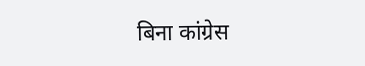बिना कांग्रेस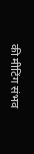की मीटिंग संभव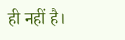ही नहीं है।